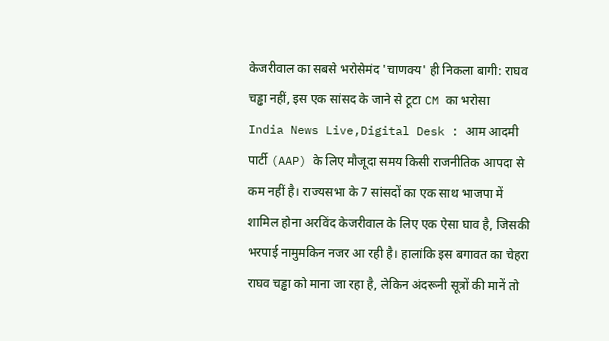केजरीवाल का सबसे भरोसेमंद 'चाणक्य' ही निकला बागी: राघव चड्ढा नहीं, इस एक सांसद के जाने से टूटा CM का भरोसा
India News Live,Digital Desk : आम आदमी पार्टी (AAP) के लिए मौजूदा समय किसी राजनीतिक आपदा से कम नहीं है। राज्यसभा के 7 सांसदों का एक साथ भाजपा में शामिल होना अरविंद केजरीवाल के लिए एक ऐसा घाव है, जिसकी भरपाई नामुमकिन नजर आ रही है। हालांकि इस बगावत का चेहरा राघव चड्ढा को माना जा रहा है, लेकिन अंदरूनी सूत्रों की मानें तो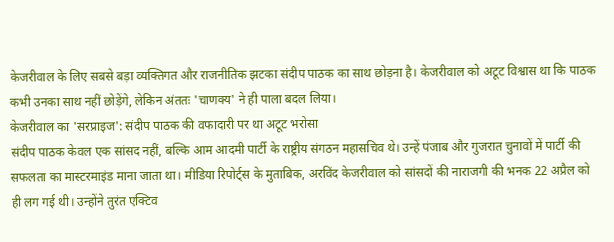केजरीवाल के लिए सबसे बड़ा व्यक्तिगत और राजनीतिक झटका संदीप पाठक का साथ छोड़ना है। केजरीवाल को अटूट विश्वास था कि पाठक कभी उनका साथ नहीं छोड़ेंगे, लेकिन अंततः 'चाणक्य' ने ही पाला बदल लिया।
केजरीवाल का 'सरप्राइज': संदीप पाठक की वफादारी पर था अटूट भरोसा
संदीप पाठक केवल एक सांसद नहीं, बल्कि आम आदमी पार्टी के राष्ट्रीय संगठन महासचिव थे। उन्हें पंजाब और गुजरात चुनावों में पार्टी की सफलता का मास्टरमाइंड माना जाता था। मीडिया रिपोर्ट्स के मुताबिक, अरविंद केजरीवाल को सांसदों की नाराजगी की भनक 22 अप्रैल को ही लग गई थी। उन्होंने तुरंत एक्टिव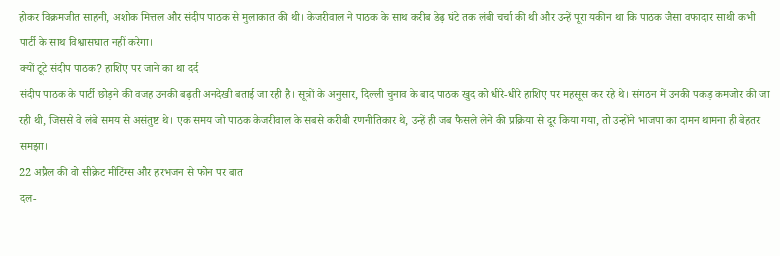होकर विक्रमजीत साहनी, अशोक मित्तल और संदीप पाठक से मुलाकात की थी। केजरीवाल ने पाठक के साथ करीब डेढ़ घंटे तक लंबी चर्चा की थी और उन्हें पूरा यकीन था कि पाठक जैसा वफादार साथी कभी पार्टी के साथ विश्वासघात नहीं करेगा।
क्यों टूटे संदीप पाठक? हाशिए पर जाने का था दर्द
संदीप पाठक के पार्टी छोड़ने की वजह उनकी बढ़ती अनदेखी बताई जा रही है। सूत्रों के अनुसार, दिल्ली चुनाव के बाद पाठक खुद को धीरे-धीरे हाशिए पर महसूस कर रहे थे। संगठन में उनकी पकड़ कमजोर की जा रही थी, जिससे वे लंबे समय से असंतुष्ट थे। एक समय जो पाठक केजरीवाल के सबसे करीबी रणनीतिकार थे, उन्हें ही जब फैसले लेने की प्रक्रिया से दूर किया गया, तो उन्होंने भाजपा का दामन थामना ही बेहतर समझा।
22 अप्रैल की वो सीक्रेट मीटिंग्स और हरभजन से फोन पर बात
दल-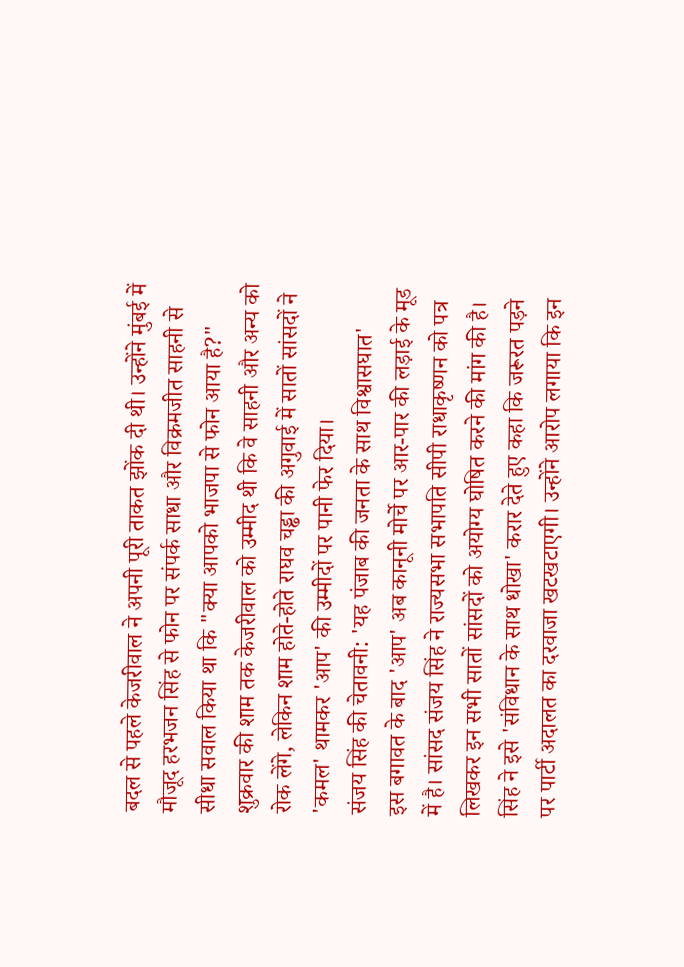बदल से पहले केजरीवाल ने अपनी पूरी ताकत झोंक दी थी। उन्होंने मुंबई में मौजूद हरभजन सिंह से फोन पर संपर्क साधा और विक्रमजीत साहनी से सीधा सवाल किया था कि "क्या आपको भाजपा से फोन आया है?" शुक्रवार की शाम तक केजरीवाल को उम्मीद थी कि वे साहनी और अन्य को रोक लेंगे, लेकिन शाम होते-होते राघव चड्ढा की अगुवाई में सातों सांसदों ने 'कमल' थामकर 'आप' की उम्मीदों पर पानी फेर दिया।
संजय सिंह की चेतावनी: 'यह पंजाब की जनता के साथ विश्वासघात'
इस बगावत के बाद 'आप' अब कानूनी मोर्चे पर आर-पार की लड़ाई के मूड में है। सांसद संजय सिंह ने राज्यसभा सभापति सीपी राधाकृष्णन को पत्र लिखकर इन सभी सातों सांसदों को अयोग्य घोषित करने की मांग की है। सिंह ने इसे 'संविधान के साथ धोखा' करार देते हुए कहा कि जरूरत पड़ने पर पार्टी अदालत का दरवाजा खटखटाएगी। उन्होंने आरोप लगाया कि इन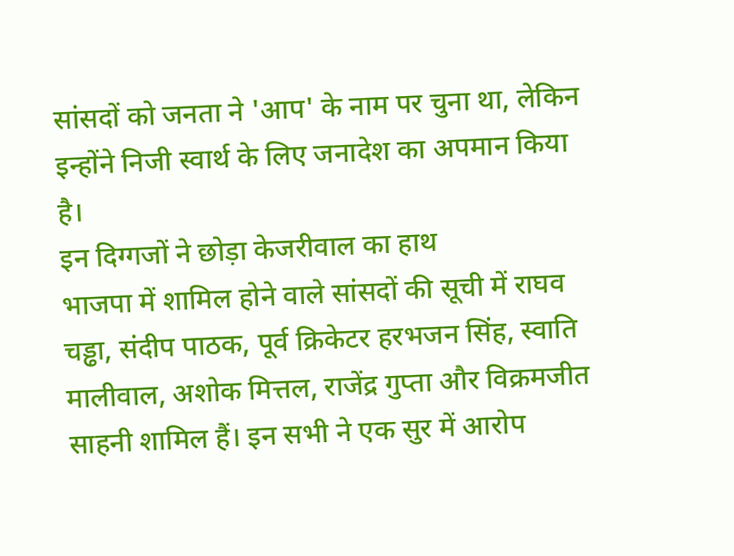सांसदों को जनता ने 'आप' के नाम पर चुना था, लेकिन इन्होंने निजी स्वार्थ के लिए जनादेश का अपमान किया है।
इन दिग्गजों ने छोड़ा केजरीवाल का हाथ
भाजपा में शामिल होने वाले सांसदों की सूची में राघव चड्ढा, संदीप पाठक, पूर्व क्रिकेटर हरभजन सिंह, स्वाति मालीवाल, अशोक मित्तल, राजेंद्र गुप्ता और विक्रमजीत साहनी शामिल हैं। इन सभी ने एक सुर में आरोप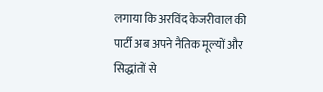लगाया कि अरविंद केजरीवाल की पार्टी अब अपने नैतिक मूल्यों और सिद्धांतों से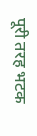पूरी तरह भटक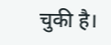चुकी है।